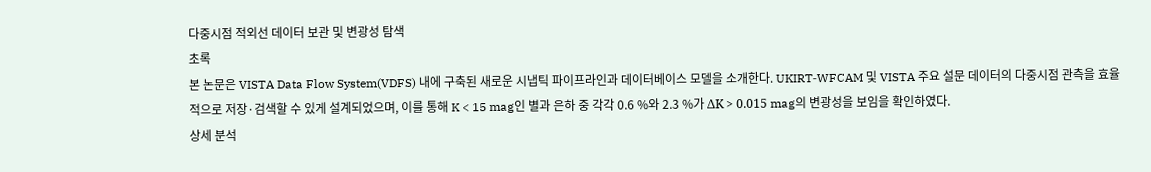다중시점 적외선 데이터 보관 및 변광성 탐색
초록
본 논문은 VISTA Data Flow System(VDFS) 내에 구축된 새로운 시냅틱 파이프라인과 데이터베이스 모델을 소개한다. UKIRT‑WFCAM 및 VISTA 주요 설문 데이터의 다중시점 관측을 효율적으로 저장·검색할 수 있게 설계되었으며, 이를 통해 K < 15 mag인 별과 은하 중 각각 0.6 %와 2.3 %가 ΔK > 0.015 mag의 변광성을 보임을 확인하였다.
상세 분석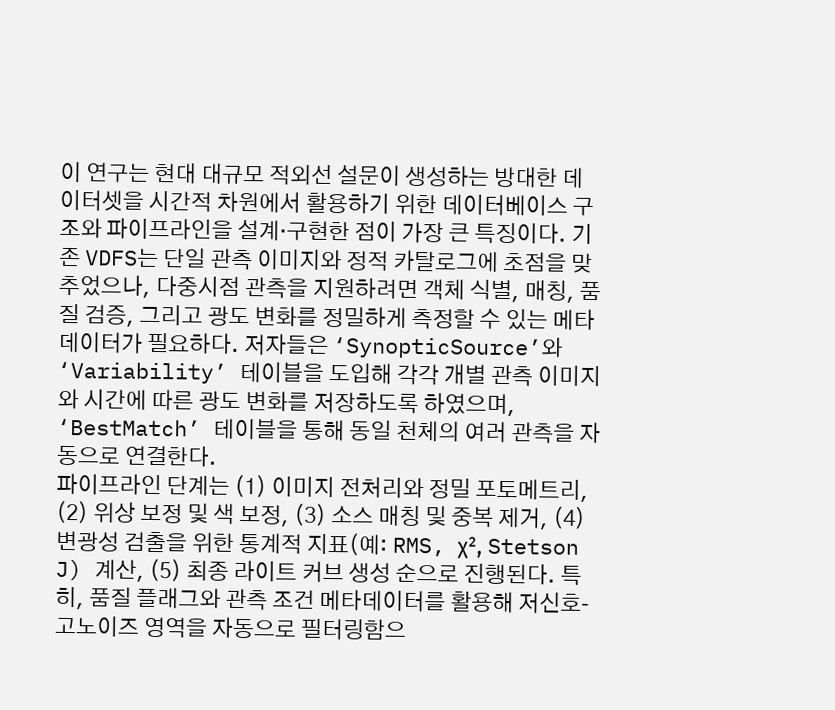이 연구는 현대 대규모 적외선 설문이 생성하는 방대한 데이터셋을 시간적 차원에서 활용하기 위한 데이터베이스 구조와 파이프라인을 설계·구현한 점이 가장 큰 특징이다. 기존 VDFS는 단일 관측 이미지와 정적 카탈로그에 초점을 맞추었으나, 다중시점 관측을 지원하려면 객체 식별, 매칭, 품질 검증, 그리고 광도 변화를 정밀하게 측정할 수 있는 메타데이터가 필요하다. 저자들은 ‘SynopticSource’와 ‘Variability’ 테이블을 도입해 각각 개별 관측 이미지와 시간에 따른 광도 변화를 저장하도록 하였으며, ‘BestMatch’ 테이블을 통해 동일 천체의 여러 관측을 자동으로 연결한다.
파이프라인 단계는 (1) 이미지 전처리와 정밀 포토메트리, (2) 위상 보정 및 색 보정, (3) 소스 매칭 및 중복 제거, (4) 변광성 검출을 위한 통계적 지표(예: RMS, χ², Stetson J) 계산, (5) 최종 라이트 커브 생성 순으로 진행된다. 특히, 품질 플래그와 관측 조건 메타데이터를 활용해 저신호‑고노이즈 영역을 자동으로 필터링함으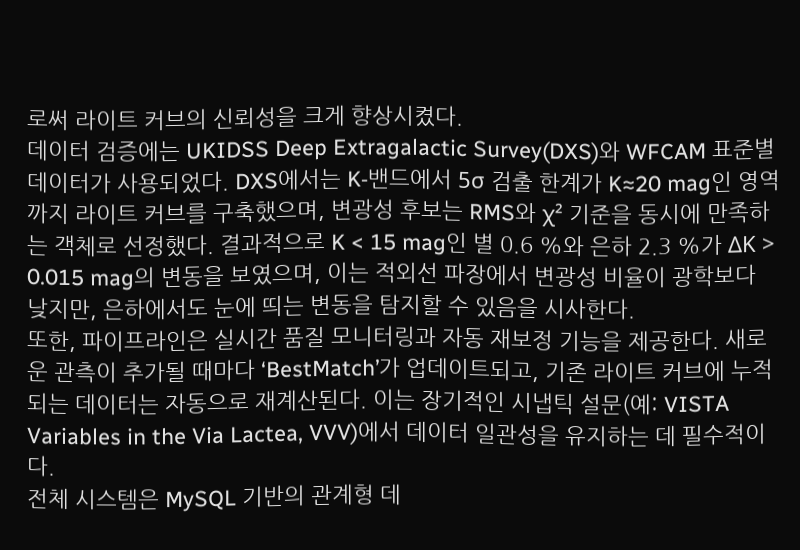로써 라이트 커브의 신뢰성을 크게 향상시켰다.
데이터 검증에는 UKIDSS Deep Extragalactic Survey(DXS)와 WFCAM 표준별 데이터가 사용되었다. DXS에서는 K‑밴드에서 5σ 검출 한계가 K≈20 mag인 영역까지 라이트 커브를 구축했으며, 변광성 후보는 RMS와 χ² 기준을 동시에 만족하는 객체로 선정했다. 결과적으로 K < 15 mag인 별 0.6 %와 은하 2.3 %가 ΔK > 0.015 mag의 변동을 보였으며, 이는 적외선 파장에서 변광성 비율이 광학보다 낮지만, 은하에서도 눈에 띄는 변동을 탐지할 수 있음을 시사한다.
또한, 파이프라인은 실시간 품질 모니터링과 자동 재보정 기능을 제공한다. 새로운 관측이 추가될 때마다 ‘BestMatch’가 업데이트되고, 기존 라이트 커브에 누적되는 데이터는 자동으로 재계산된다. 이는 장기적인 시냅틱 설문(예: VISTA Variables in the Via Lactea, VVV)에서 데이터 일관성을 유지하는 데 필수적이다.
전체 시스템은 MySQL 기반의 관계형 데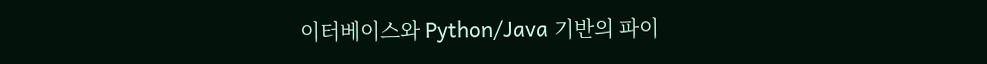이터베이스와 Python/Java 기반의 파이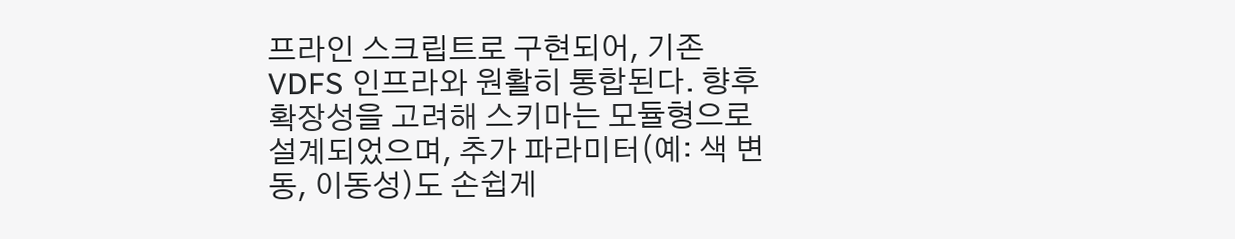프라인 스크립트로 구현되어, 기존 VDFS 인프라와 원활히 통합된다. 향후 확장성을 고려해 스키마는 모듈형으로 설계되었으며, 추가 파라미터(예: 색 변동, 이동성)도 손쉽게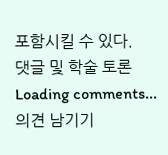포함시킬 수 있다.
댓글 및 학술 토론
Loading comments...
의견 남기기